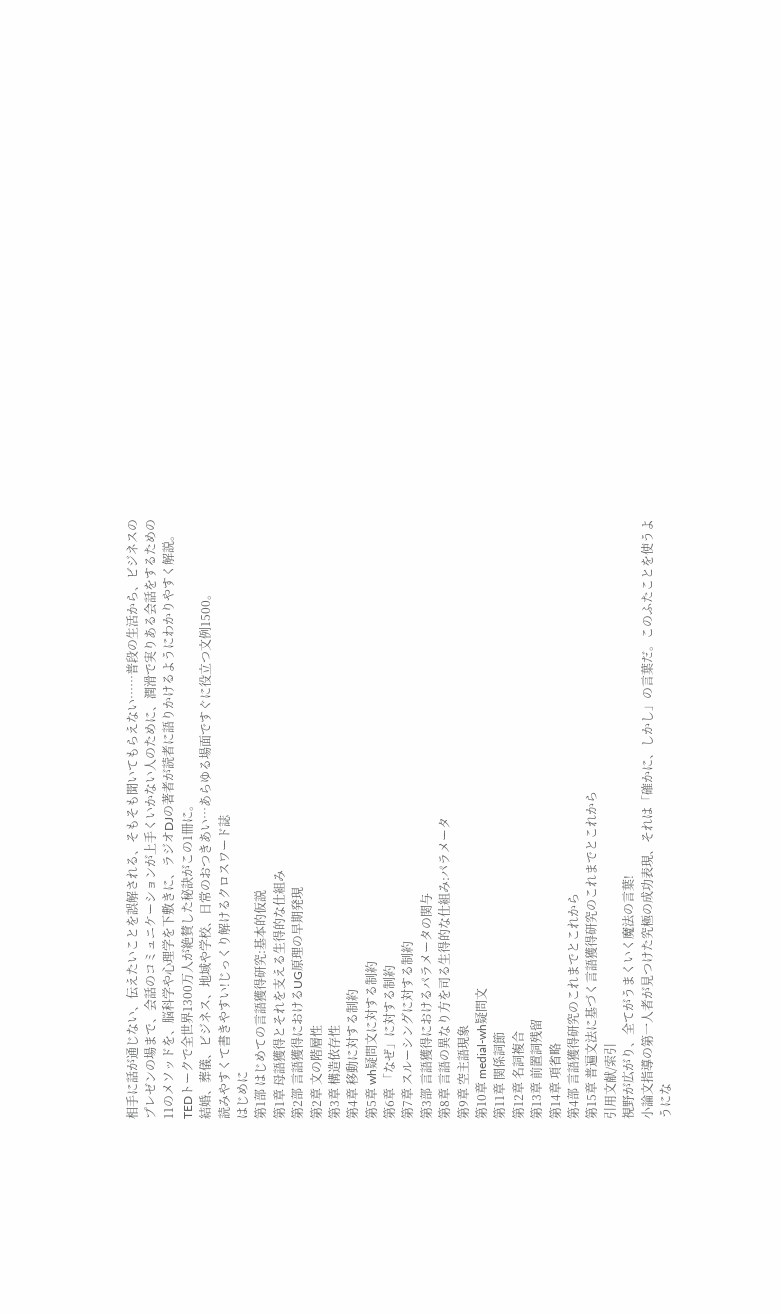相手に話が通じない、伝えたいことを誤解される、そもそも聞いてもらえない……普段の生活から、ビジネスのプレゼンの場まで、会話のコミュニケーションが上手くいかない人のために、潤滑で実りある会話をするための11のメソッドを、脳科学や心理学を下敷きに、ラジオDJの著者が読者に語りかけるようにわかりやすく解説。TEDトークで全世界1300万人が絶賛した秘訣がこの1冊に。
結婚、葬儀、ビジネス、地域や学校、日常のおつきあい…あらゆる場面ですぐに役立つ文例1500。
読みやすくて書きやすい!じっくり解けるクロスワード誌
はじめに
第1部 はじめての言語獲得研究:基本的仮説
第1章 母語獲得とそれを支える生得的な仕組み
第2部 言語獲得におけるUG原理の早期発現
第2章 文の階層性
第3章 構造依存性
第4章 移動に対する制約
第5章 wh疑問文に対する制約
第6章 「なぜ」に対する制約
第7章 スルーシングに対する制約
第3部 言語獲得におけるパラメータの関与
第8章 言語の異なり方を司る生得的な仕組み:パラメータ
第9章 空主語現象
第10章 medial-wh疑問文
第11章 関係詞節
第12章 名詞複合
第13章 前置詞残留
第14章 項省略
第4部 言語獲得研究のこれまでとこれから
第15章 普遍文法に基づく言語獲得研究のこれまでとこれから
引用文献/索引
視野が広がり、全てがうまくいく魔法の言葉!
小論文指導の第一人者が見つけた究極の成功表現、それは「確かに、しかし」の言葉だ。このふたことを使うようにな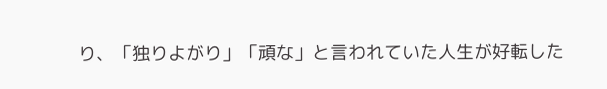り、「独りよがり」「頑な」と言われていた人生が好転した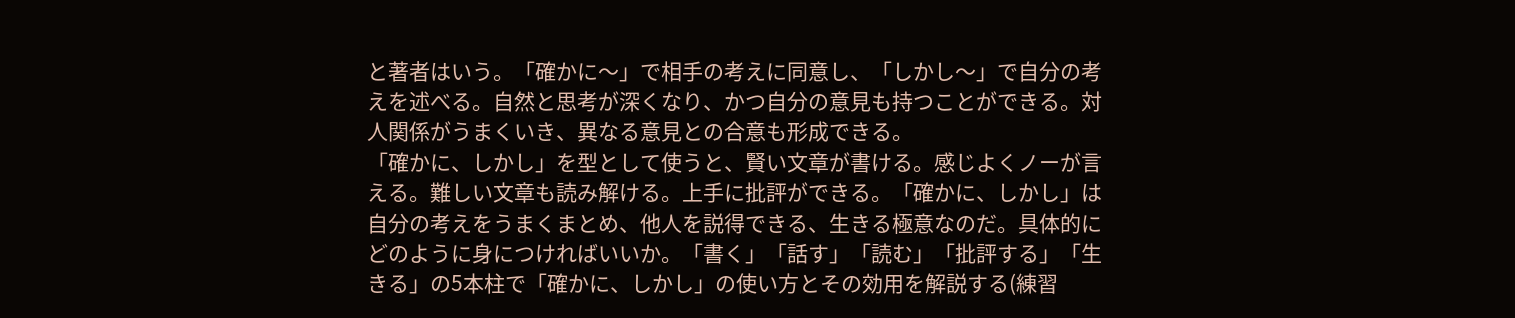と著者はいう。「確かに〜」で相手の考えに同意し、「しかし〜」で自分の考えを述べる。自然と思考が深くなり、かつ自分の意見も持つことができる。対人関係がうまくいき、異なる意見との合意も形成できる。
「確かに、しかし」を型として使うと、賢い文章が書ける。感じよくノーが言える。難しい文章も読み解ける。上手に批評ができる。「確かに、しかし」は自分の考えをうまくまとめ、他人を説得できる、生きる極意なのだ。具体的にどのように身につければいいか。「書く」「話す」「読む」「批評する」「生きる」の5本柱で「確かに、しかし」の使い方とその効用を解説する(練習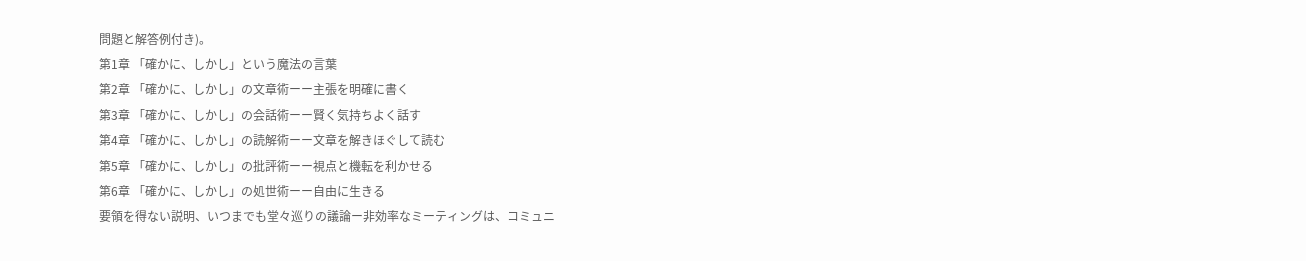問題と解答例付き)。
第1章 「確かに、しかし」という魔法の言葉
第2章 「確かに、しかし」の文章術ーー主張を明確に書く
第3章 「確かに、しかし」の会話術ーー賢く気持ちよく話す
第4章 「確かに、しかし」の読解術ーー文章を解きほぐして読む
第5章 「確かに、しかし」の批評術ーー視点と機転を利かせる
第6章 「確かに、しかし」の処世術ーー自由に生きる
要領を得ない説明、いつまでも堂々巡りの議論ー非効率なミーティングは、コミュニ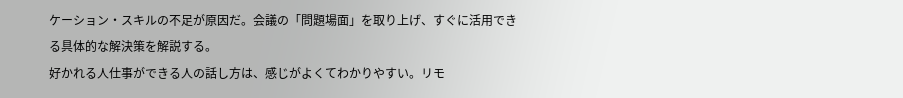ケーション・スキルの不足が原因だ。会議の「問題場面」を取り上げ、すぐに活用できる具体的な解決策を解説する。
好かれる人仕事ができる人の話し方は、感じがよくてわかりやすい。リモ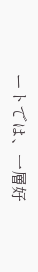ートでは、一層好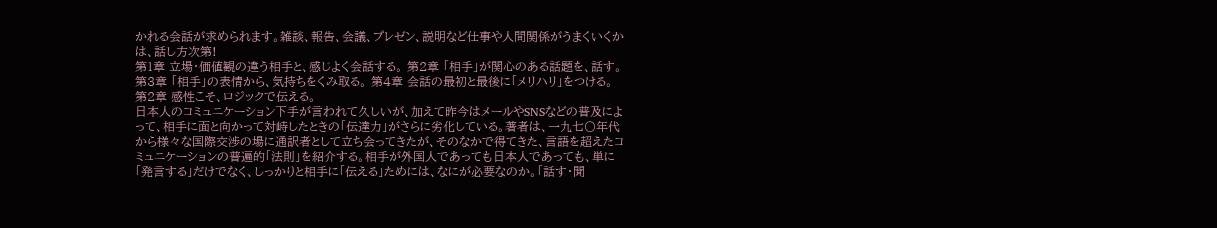かれる会話が求められます。雑談、報告、会議、プレゼン、説明など仕事や人間関係がうまくいくかは、話し方次第!
第1章 立場・価値観の違う相手と、感じよく会話する。 第2章 「相手」が関心のある話題を、話す。 第3章 「相手」の表情から、気持ちをくみ取る。 第4章 会話の最初と最後に「メリハリ」をつける。 第2章 感性こそ、ロジックで伝える。
日本人のコミュニケーション下手が言われて久しいが、加えて昨今はメールやSNSなどの普及によって、相手に面と向かって対峙したときの「伝達力」がさらに劣化している。著者は、一九七〇年代から様々な国際交渉の場に通訳者として立ち会ってきたが、そのなかで得てきた、言語を超えたコミュニケーションの普遍的「法則」を紹介する。相手が外国人であっても日本人であっても、単に「発言する」だけでなく、しっかりと相手に「伝える」ためには、なにが必要なのか。「話す・聞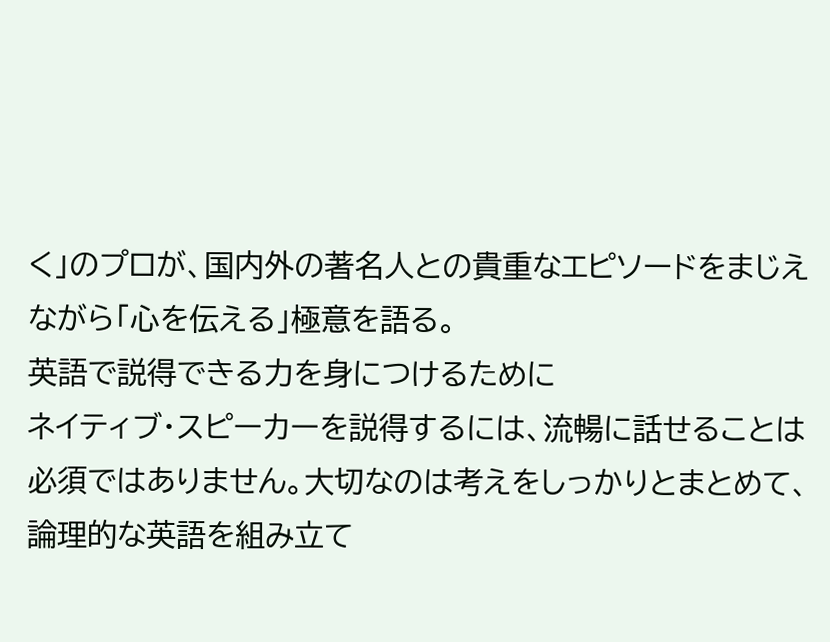く」のプロが、国内外の著名人との貴重なエピソードをまじえながら「心を伝える」極意を語る。
英語で説得できる力を身につけるために
ネイティブ・スピーカーを説得するには、流暢に話せることは必須ではありません。大切なのは考えをしっかりとまとめて、論理的な英語を組み立て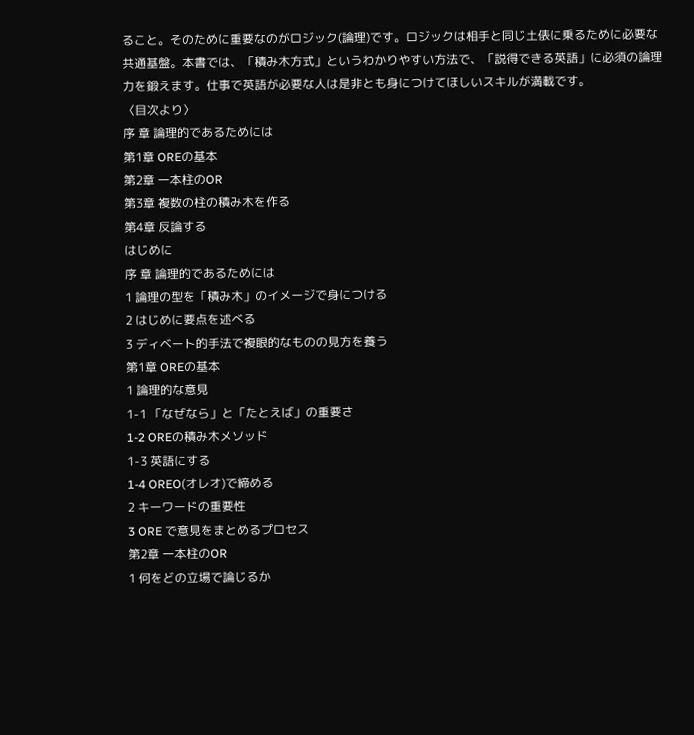ること。そのために重要なのがロジック(論理)です。ロジックは相手と同じ土俵に乗るために必要な共通基盤。本書では、「積み木方式」というわかりやすい方法で、「説得できる英語」に必須の論理力を鍛えます。仕事で英語が必要な人は是非とも身につけてほしいスキルが満載です。
〈目次より〉
序 章 論理的であるためには
第1章 OREの基本
第2章 一本柱のOR
第3章 複数の柱の積み木を作る
第4章 反論する
はじめに
序 章 論理的であるためには
1 論理の型を「積み木」のイメージで身につける
2 はじめに要点を述べる
3 ディベート的手法で複眼的なものの見方を養う
第1章 OREの基本
1 論理的な意見
1-1 「なぜなら」と「たとえば」の重要さ
1-2 OREの積み木メソッド
1-3 英語にする
1-4 OREO(オレオ)で締める
2 キーワードの重要性
3 ORE で意見をまとめるプロセス
第2章 一本柱のOR
1 何をどの立場で論じるか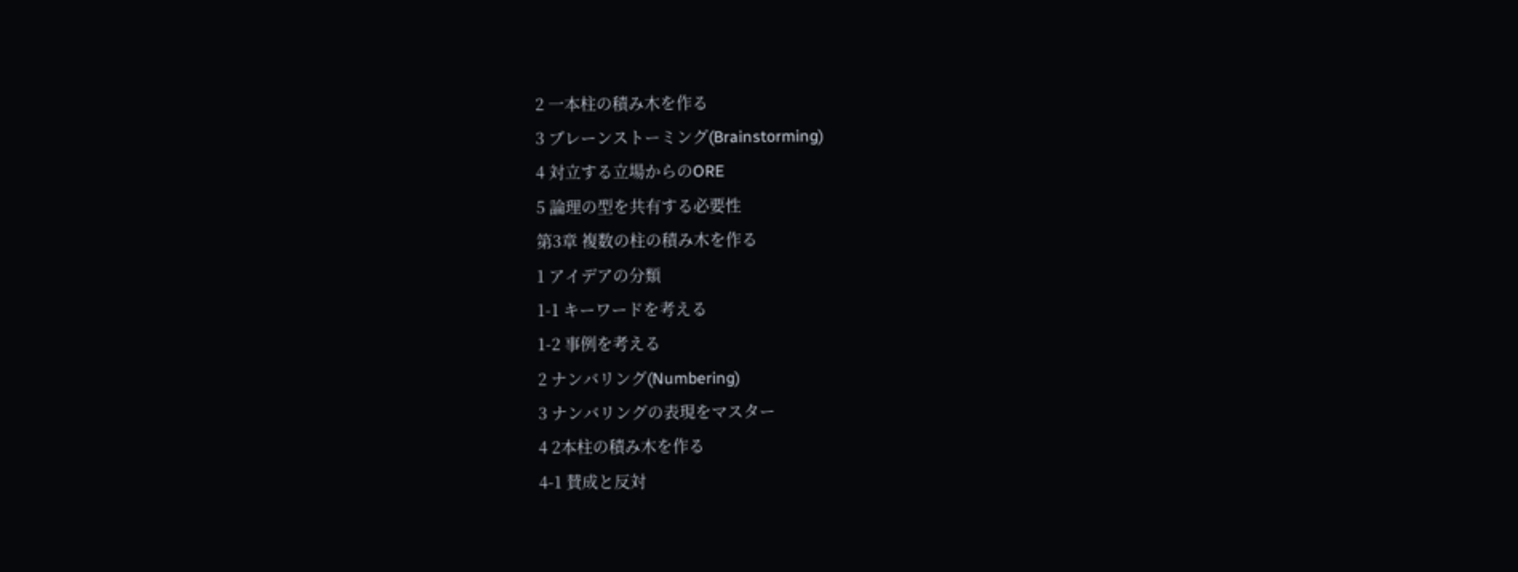2 一本柱の積み木を作る
3 ブレーンストーミング(Brainstorming)
4 対立する立場からのORE
5 論理の型を共有する必要性
第3章 複数の柱の積み木を作る
1 アイデアの分類
1-1 キーワードを考える
1-2 事例を考える
2 ナンバリング(Numbering)
3 ナンバリングの表現をマスター
4 2本柱の積み木を作る
4-1 賛成と反対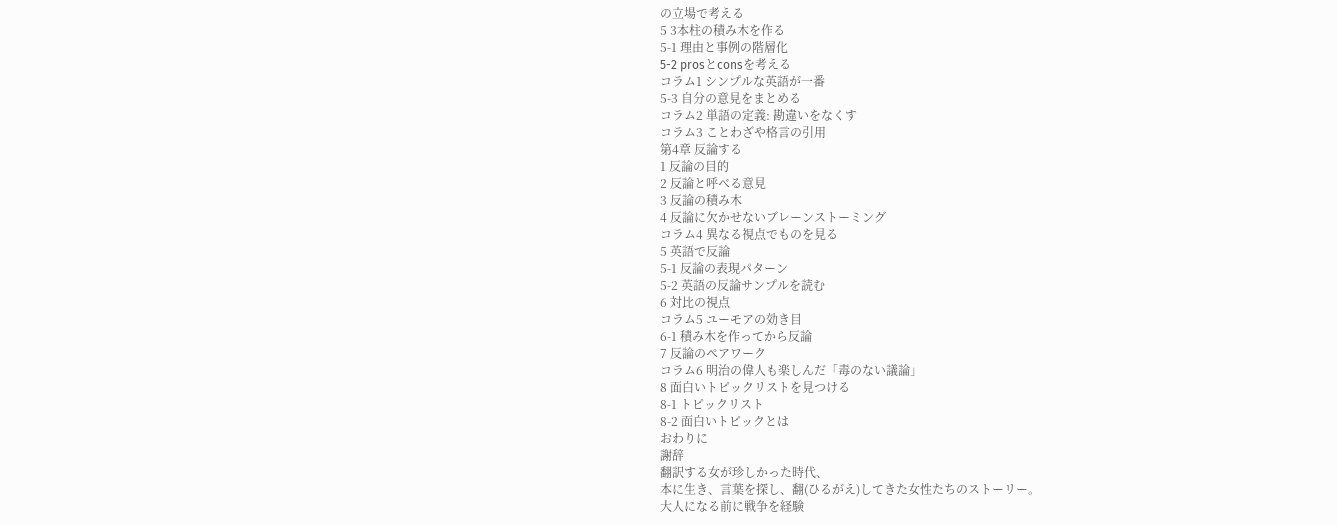の立場で考える
5 3本柱の積み木を作る
5-1 理由と事例の階層化
5-2 prosとconsを考える
コラム1 シンプルな英語が一番
5-3 自分の意見をまとめる
コラム2 単語の定義: 勘違いをなくす
コラム3 ことわざや格言の引用
第4章 反論する
1 反論の目的
2 反論と呼べる意見
3 反論の積み木
4 反論に欠かせないブレーンストーミング
コラム4 異なる視点でものを見る
5 英語で反論
5-1 反論の表現パターン
5-2 英語の反論サンプルを読む
6 対比の視点
コラム5 ユーモアの効き目
6-1 積み木を作ってから反論
7 反論のペアワーク
コラム6 明治の偉人も楽しんだ「毒のない議論」
8 面白いトピックリストを見つける
8-1 トピックリスト
8-2 面白いトピックとは
おわりに
謝辞
翻訳する女が珍しかった時代、
本に生き、言葉を探し、翻(ひるがえ)してきた女性たちのストーリー。
大人になる前に戦争を経験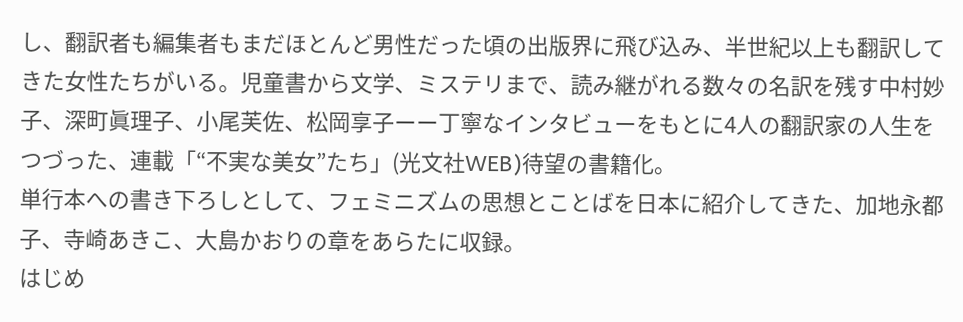し、翻訳者も編集者もまだほとんど男性だった頃の出版界に飛び込み、半世紀以上も翻訳してきた女性たちがいる。児童書から文学、ミステリまで、読み継がれる数々の名訳を残す中村妙子、深町眞理子、小尾芙佐、松岡享子ーー丁寧なインタビューをもとに4人の翻訳家の人生をつづった、連載「“不実な美女”たち」(光文社WEB)待望の書籍化。
単行本への書き下ろしとして、フェミニズムの思想とことばを日本に紹介してきた、加地永都子、寺崎あきこ、大島かおりの章をあらたに収録。
はじめ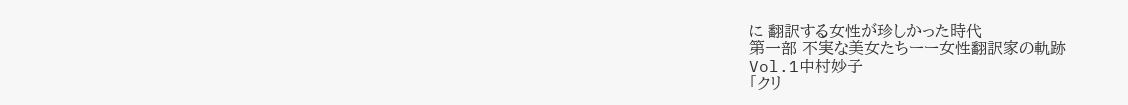に 翻訳する女性が珍しかった時代
第一部 不実な美女たちーー女性翻訳家の軌跡
Vol.1中村妙子
「クリ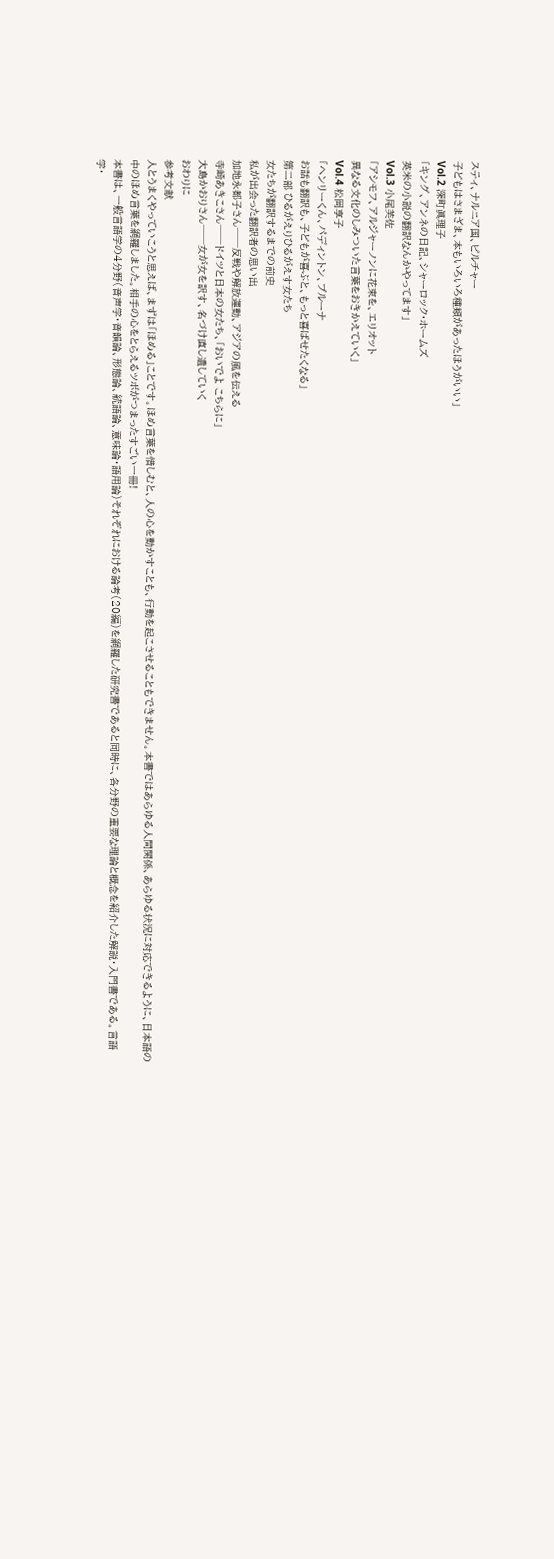スティ、ナルニア国、ピルチャー
子どもはさまざま、本もいろいろ種類があったほうがいい」
Vol.2 深町眞理子
「キング、アンネの日記、シャーロック・ホームズ
英米の小説の翻訳なんかやってます」
Vol.3 小尾芙佐
「アシモフ、アルジャーノンに花束を、エリオット
異なる文化のしみついた言葉をおきかえていく」
Vol.4 松岡享子
「ヘンリーくん、パディントン、ブルーナ
お話も翻訳も、子どもが喜ぶと、もっと喜ばせたくなる」
第二部 ひるがえりひるがえす女たち
女たちが翻訳するまでの前史
私が出会った翻訳者の思い出
加地永都子さん──反戦や解放運動、アジアの風を伝える
寺崎あきこさん──ドイツと日本の女たち、「おいでよ こちらに」
大島かおりさん──女が女を訳す、名づけ直し遺していく
おわりに
参考文献
人とうまくやっていこうと思えば、まずは「ほめる」ことです。ほめ言葉を惜しむと、人の心を動かすことも、行動を起こさせることもできません。本書ではあらゆる人間関係、あらゆる状況に対応できるように、日本語の中のほめ言葉を網羅しました。相手の心をとらえるツボがつまったすごい一冊!
本書は、一般言語学の4分野(音声学・音韻論、形態論、統語論、意味論・語用論)それぞれにおける論考(20編)を網羅した研究書であると同時に、各分野の重要な理論と概念を紹介した解説・入門書である。言語学・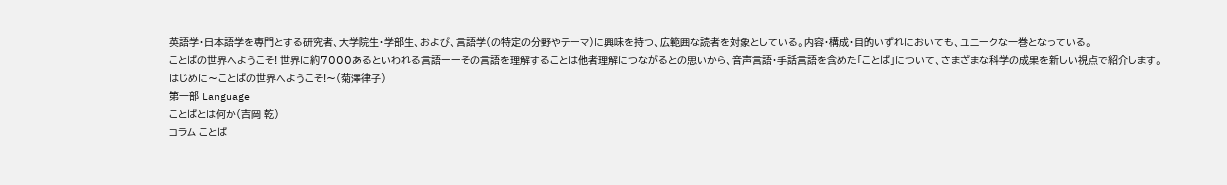英語学・日本語学を専門とする研究者、大学院生・学部生、および、言語学(の特定の分野やテーマ)に興味を持つ、広範囲な読者を対象としている。内容・構成・目的いずれにおいても、ユニークな一巻となっている。
ことばの世界へようこそ! 世界に約7000あるといわれる言語ーーその言語を理解することは他者理解につながるとの思いから、音声言語・手話言語を含めた「ことば」について、さまざまな科学の成果を新しい視点で紹介します。
はじめに〜ことばの世界へようこそ!〜(菊澤律子)
第一部 Language
ことばとは何か(吉岡 乾)
コラム ことば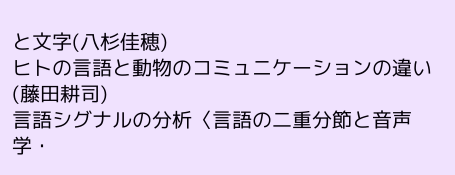と文字(八杉佳穂)
ヒトの言語と動物のコミュニケーションの違い(藤田耕司)
言語シグナルの分析〈言語の二重分節と音声学・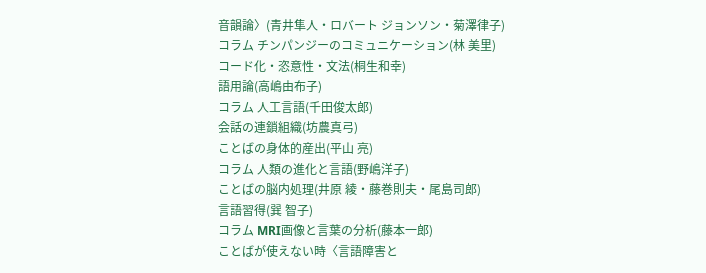音韻論〉(青井隼人・ロバート ジョンソン・菊澤律子)
コラム チンパンジーのコミュニケーション(林 美里)
コード化・恣意性・文法(桐生和幸)
語用論(高嶋由布子)
コラム 人工言語(千田俊太郎)
会話の連鎖組織(坊農真弓)
ことばの身体的産出(平山 亮)
コラム 人類の進化と言語(野嶋洋子)
ことばの脳内処理(井原 綾・藤巻則夫・尾島司郎)
言語習得(巽 智子)
コラム MRI画像と言葉の分析(藤本一郎)
ことばが使えない時〈言語障害と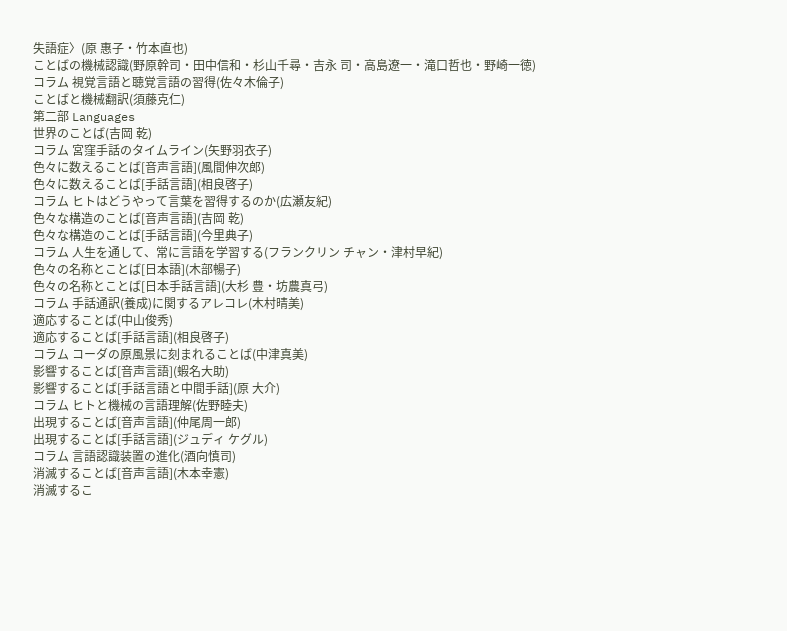失語症〉(原 惠子・竹本直也)
ことばの機械認識(野原幹司・田中信和・杉山千尋・吉永 司・高島遼一・滝口哲也・野崎一徳)
コラム 視覚言語と聴覚言語の習得(佐々木倫子)
ことばと機械翻訳(須藤克仁)
第二部 Languages
世界のことば(吉岡 乾)
コラム 宮窪手話のタイムライン(矢野羽衣子)
色々に数えることば[音声言語](風間伸次郎)
色々に数えることば[手話言語](相良啓子)
コラム ヒトはどうやって言葉を習得するのか(広瀬友紀)
色々な構造のことば[音声言語](吉岡 乾)
色々な構造のことば[手話言語](今里典子)
コラム 人生を通して、常に言語を学習する(フランクリン チャン・津村早紀)
色々の名称とことば[日本語](木部暢子)
色々の名称とことば[日本手話言語](大杉 豊・坊農真弓)
コラム 手話通訳(養成)に関するアレコレ(木村晴美)
適応することば(中山俊秀)
適応することば[手話言語](相良啓子)
コラム コーダの原風景に刻まれることば(中津真美)
影響することば[音声言語](蝦名大助)
影響することば[手話言語と中間手話](原 大介)
コラム ヒトと機械の言語理解(佐野睦夫)
出現することば[音声言語](仲尾周一郎)
出現することば[手話言語](ジュディ ケグル)
コラム 言語認識装置の進化(酒向慎司)
消滅することば[音声言語](木本幸憲)
消滅するこ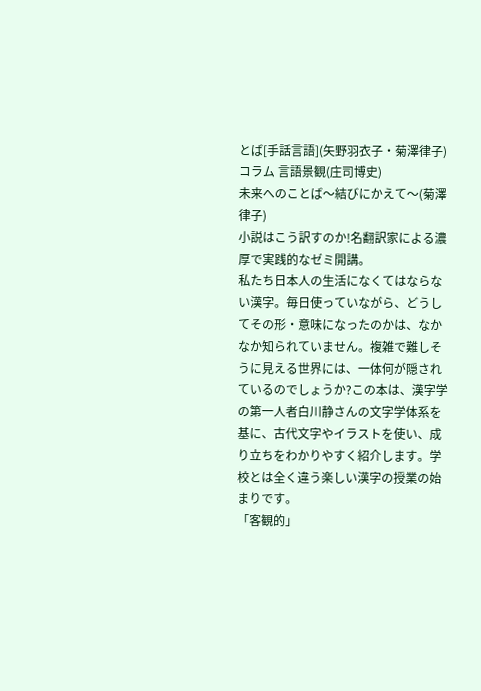とば[手話言語](矢野羽衣子・菊澤律子)
コラム 言語景観(庄司博史)
未来へのことば〜結びにかえて〜(菊澤律子)
小説はこう訳すのか!名翻訳家による濃厚で実践的なゼミ開講。
私たち日本人の生活になくてはならない漢字。毎日使っていながら、どうしてその形・意味になったのかは、なかなか知られていません。複雑で難しそうに見える世界には、一体何が隠されているのでしょうか?この本は、漢字学の第一人者白川静さんの文字学体系を基に、古代文字やイラストを使い、成り立ちをわかりやすく紹介します。学校とは全く違う楽しい漢字の授業の始まりです。
「客観的」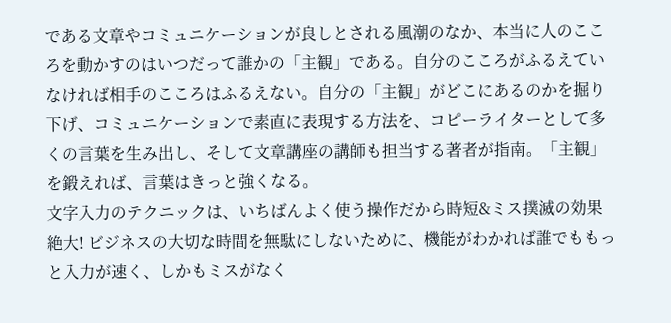である文章やコミュニケーションが良しとされる風潮のなか、本当に人のこころを動かすのはいつだって誰かの「主観」である。自分のこころがふるえていなければ相手のこころはふるえない。自分の「主観」がどこにあるのかを掘り下げ、コミュニケーションで素直に表現する方法を、コピーライターとして多くの言葉を生み出し、そして文章講座の講師も担当する著者が指南。「主観」を鍛えれば、言葉はきっと強くなる。
文字入力のテクニックは、いちばんよく使う操作だから時短&ミス撲滅の効果絶大! ビジネスの大切な時間を無駄にしないために、機能がわかれば誰でももっと入力が速く、しかもミスがなく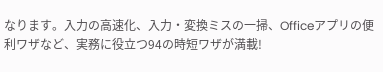なります。入力の高速化、入力・変換ミスの一掃、Officeアプリの便利ワザなど、実務に役立つ94の時短ワザが満載!